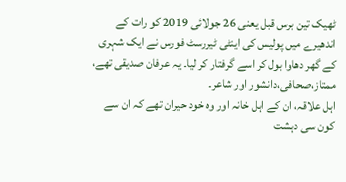ٹھیک تین برس قبل یعنی 26 جولائی 2019 کو رات کے اندھیرے میں پولیس کی اینٹی ٹیررسٹ فورس نے ایک شہری کے گھر دھاوا بول کر اسے گرفتار کر لیا۔ یہ عرفان صدیقی تھے، ممتاز،صحافی،دانشور اور شاعر۔
اہل علاقہ، ان کے اہل خانہ اور وہ خود حیران تھے کہ ان سے کون سی دہشت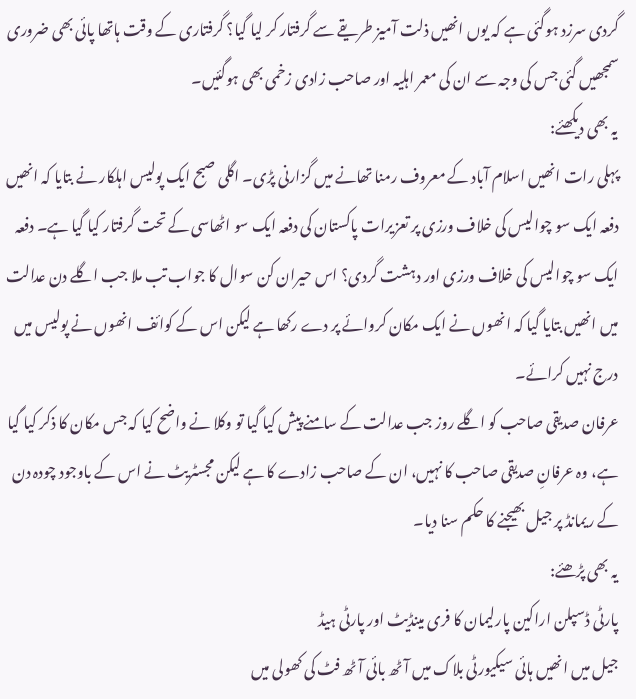گردی سرزد ہوگئی ہے کہ یوں انھیں ذلت آمیز طریقے سے گرفتار کر لیا گیا؟ گرفتاری کے وقت ہاتھا پائی بھی ضروری سمجھیں گئی جس کی وجہ سے ان کی معمر اہلیہ اور صاحب زادی زخمی بھی ہوگئیں۔
یہ بھی دیکھئے:
پہلی رات انھیں اسلام آباد کے معروف رمنا تھانے میں گزارنی پڑی۔ اگلی صبح ایک پولیس اہلکار نے بتایا کہ انھیں دفعہ ایک سو چوالیس کی خلاف ورزی پر تعزیرات پاکستان کی دفعہ ایک سو اٹھاسی کے تحت گرفتار کیا گیا ہے۔ دفعہ ایک سو چوالیس کی خلاف ورزی اور دہشت گردی؟ اس حیران کن سوال کا جواب تب ملا جب اگلے دن عدالت میں انھیں بتایا گیا کہ انھوں نے ایک مکان کروائے پر دے رکھا ہے لیکن اس کے کوائف انھوں نے پولیس میں درج نہیں کرائے۔
عرفان صدیقی صاحب کو اگلے روز جب عدالت کے سامنے پیش کیا گیا تو وکلا نے واضح کیا کہ جس مکان کا ذکر کیا گیا ہے، وہ عرفانِ صدیقی صاحب کا نہیں، ان کے صاحب زادے کا ہے لیکن مجسٹریٹ نے اس کے باوجود چودہ دن کے ریمانڈ پر جیل بھیجنے کا حکم سنا دیا۔
یہ بھی پڑھئے:
پارٹی ڈسپلن اراکین پارلیمان کا فری مینڈیٹ اور پارٹی ہیڈ
جیل میں انھیں ہائی سیکیورٹی بلاک میں آٹھ بائی آٹھ فٹ کی کھولی میں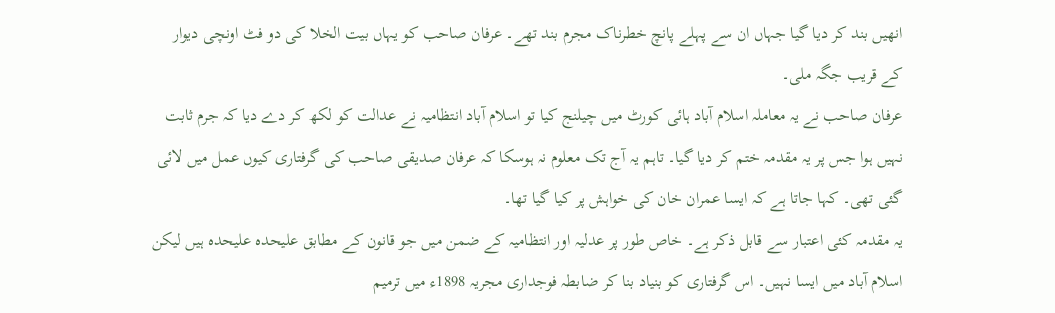انھیں بند کر دیا گیا جہاں ان سے پہلے پانچ خطرناک مجرم بند تھے۔ عرفان صاحب کو یہاں بیت الخلا کی دو فٹ اونچی دیوار کے قریب جگہ ملی۔
عرفان صاحب نے یہ معاملہ اسلام آباد ہائی کورٹ میں چیلنج کیا تو اسلام آباد انتظامیہ نے عدالت کو لکھ کر دے دیا کہ جرم ثابت نہیں ہوا جس پر یہ مقدمہ ختم کر دیا گیا۔ تاہم یہ آج تک معلوم نہ ہوسکا کہ عرفان صدیقی صاحب کی گرفتاری کیوں عمل میں لائی گئی تھی۔ کہا جاتا ہے کہ ایسا عمران خان کی خواہش پر کیا گیا تھا۔
یہ مقدمہ کئی اعتبار سے قابل ذکر ہے۔ خاص طور پر عدلیہ اور انتظامیہ کے ضمن میں جو قانون کے مطابق علیحدہ علیحدہ ہیں لیکن اسلام آباد میں ایسا نہیں۔ اس گرفتاری کو بنیاد بنا کر ضابطہ فوجداری مجریہ 1898ء میں ترمیم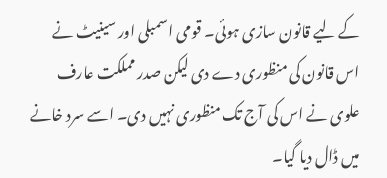کے لیے قانون سازی ہوئی۔ قومی اسمبلی اور سینیٹ نے اس قانون کی منظوری دے دی لیکن صدر مملکت عارف علوی نے اس کی آج تک منظوری نہیں دی۔ اسے سرد خانے میں ڈال دیا گیا۔